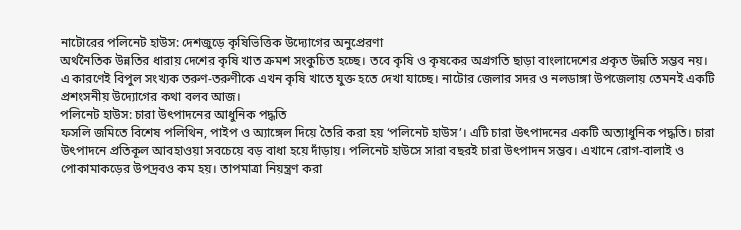নাটোরের পলিনেট হাউস: দেশজুড়ে কৃষিভিত্তিক উদ্যোগের অনুপ্রেরণা
অর্থনৈতিক উন্নতির ধারায় দেশের কৃষি খাত ক্রমশ সংকুচিত হচ্ছে। তবে কৃষি ও কৃষকের অগ্রগতি ছাড়া বাংলাদেশের প্রকৃত উন্নতি সম্ভব নয়। এ কারণেই বিপুল সংখ্যক তরুণ-তরুণীকে এখন কৃষি খাতে যুক্ত হতে দেখা যাচ্ছে। নাটোর জেলার সদর ও নলডাঙ্গা উপজেলায় তেমনই একটি প্রশংসনীয় উদ্যোগের কথা বলব আজ।
পলিনেট হাউস: চারা উৎপাদনের আধুনিক পদ্ধতি
ফসলি জমিতে বিশেষ পলিথিন, পাইপ ও অ্যাঙ্গেল দিয়ে তৈরি করা হয় ‘পলিনেট হাউস’। এটি চারা উৎপাদনের একটি অত্যাধুনিক পদ্ধতি। চারা উৎপাদনে প্রতিকূল আবহাওয়া সবচেয়ে বড় বাধা হয়ে দাঁড়ায়। পলিনেট হাউসে সারা বছরই চারা উৎপাদন সম্ভব। এখানে রোগ-বালাই ও পোকামাকড়ের উপদ্রবও কম হয়। তাপমাত্রা নিয়ন্ত্রণ করা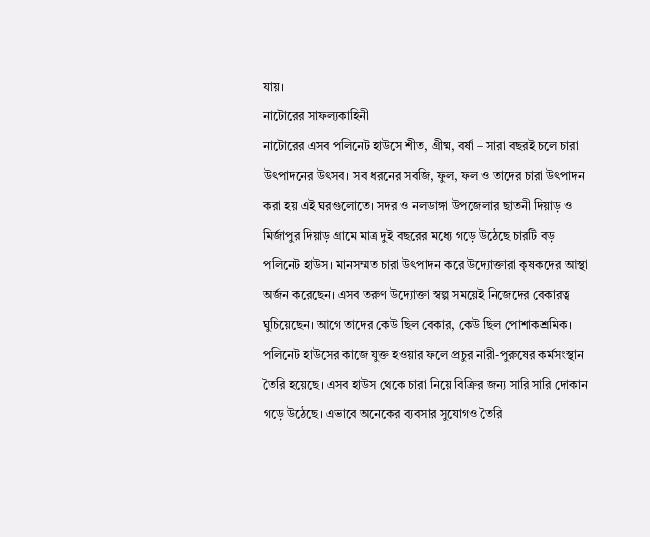যায়।
নাটোরের সাফল্যকাহিনী
নাটোরের এসব পলিনেট হাউসে শীত, গ্রীষ্ম, বর্ষা – সারা বছরই চলে চারা উৎপাদনের উৎসব। সব ধরনের সবজি, ফুল, ফল ও তাদের চারা উৎপাদন করা হয় এই ঘরগুলোতে। সদর ও নলডাঙ্গা উপজেলার ছাতনী দিয়াড় ও মির্জাপুর দিয়াড় গ্রামে মাত্র দুই বছরের মধ্যে গড়ে উঠেছে চারটি বড় পলিনেট হাউস। মানসম্মত চারা উৎপাদন করে উদ্যোক্তারা কৃষকদের আস্থা অর্জন করেছেন। এসব তরুণ উদ্যোক্তা স্বল্প সময়েই নিজেদের বেকারত্ব ঘুচিয়েছেন। আগে তাদের কেউ ছিল বেকার, কেউ ছিল পোশাকশ্রমিক। পলিনেট হাউসের কাজে যুক্ত হওয়ার ফলে প্রচুর নারী-পুরুষের কর্মসংস্থান তৈরি হয়েছে। এসব হাউস থেকে চারা নিয়ে বিক্রির জন্য সারি সারি দোকান গড়ে উঠেছে। এভাবে অনেকের ব্যবসার সুযোগও তৈরি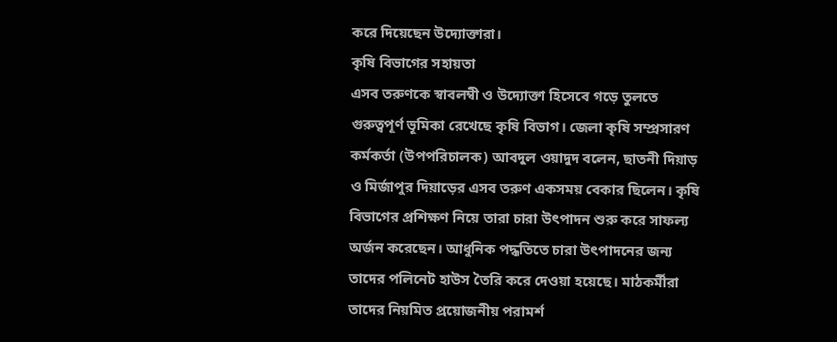করে দিয়েছেন উদ্যোক্তারা।
কৃষি বিভাগের সহায়তা
এসব তরুণকে স্বাবলম্বী ও উদ্যোক্তা হিসেবে গড়ে তুলতে গুরুত্বপূর্ণ ভূমিকা রেখেছে কৃষি বিভাগ। জেলা কৃষি সম্প্রসারণ কর্মকর্তা (উপপরিচালক) আবদুল ওয়াদুদ বলেন, ছাতনী দিয়াড় ও মির্জাপুর দিয়াড়ের এসব তরুণ একসময় বেকার ছিলেন। কৃষি বিভাগের প্রশিক্ষণ নিয়ে তারা চারা উৎপাদন শুরু করে সাফল্য অর্জন করেছেন। আধুনিক পদ্ধতিতে চারা উৎপাদনের জন্য তাদের পলিনেট হাউস তৈরি করে দেওয়া হয়েছে। মাঠকর্মীরা তাদের নিয়মিত প্রয়োজনীয় পরামর্শ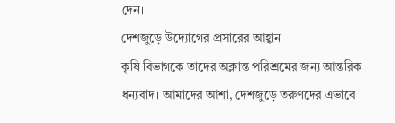দেন।
দেশজুড়ে উদ্যোগের প্রসারের আহ্বান
কৃষি বিভাগকে তাদের অক্লান্ত পরিশ্রমের জন্য আন্তরিক ধন্যবাদ। আমাদের আশা, দেশজুড়ে তরুণদের এভাবে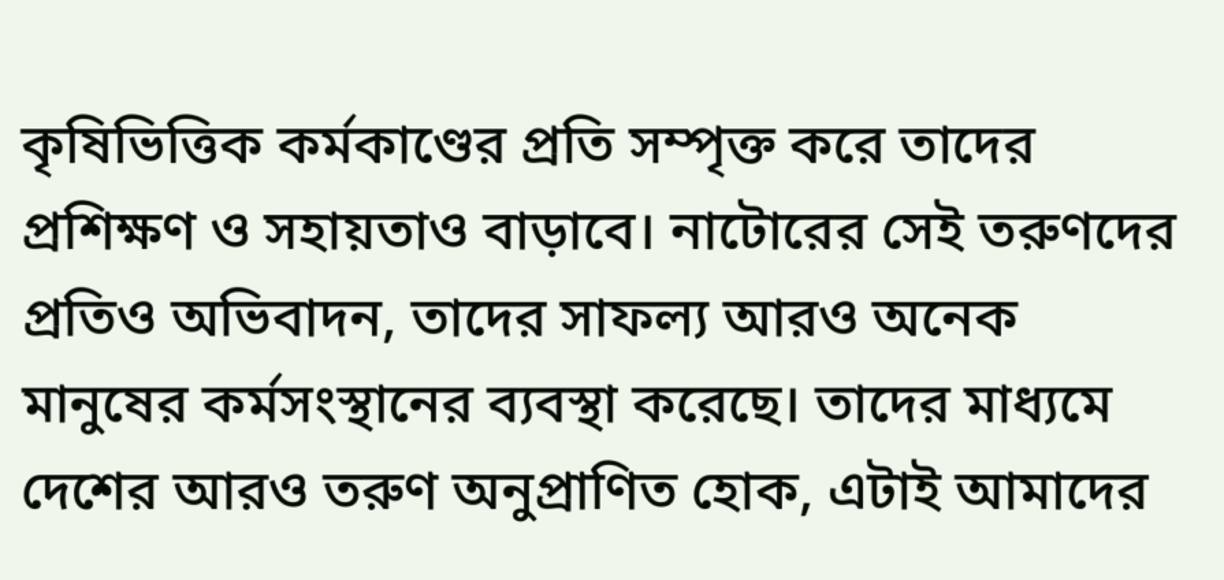কৃষিভিত্তিক কর্মকাণ্ডের প্রতি সম্পৃক্ত করে তাদের প্রশিক্ষণ ও সহায়তাও বাড়াবে। নাটোরের সেই তরুণদের প্রতিও অভিবাদন, তাদের সাফল্য আরও অনেক মানুষের কর্মসংস্থানের ব্যবস্থা করেছে। তাদের মাধ্যমে দেশের আরও তরুণ অনুপ্রাণিত হোক, এটাই আমাদের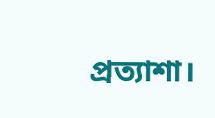প্রত্যাশা।